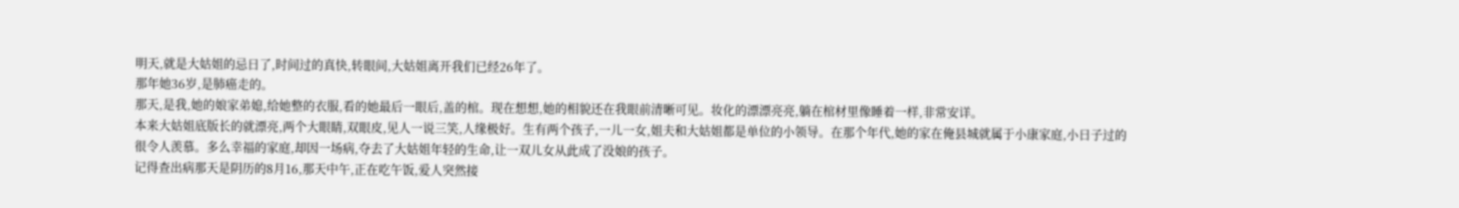明天,就是大姑姐的忌日了,时间过的真快,转眼间,大姑姐离开我们已经26年了。
那年她36岁,是肺癌走的。
那天,是我,她的娘家弟媳,给她整的衣服,看的她最后一眼后,盖的棺。现在想想,她的相貌还在我眼前清晰可见。妆化的漂漂亮亮,躺在棺材里像睡着一样,非常安详。
本来大姑姐底版长的就漂亮,两个大眼睛,双眼皮,见人一说三笑,人缘极好。生有两个孩子,一儿一女,姐夫和大姑姐都是单位的小领导。在那个年代,她的家在俺县城就属于小康家庭,小日子过的很令人羡慕。多么幸福的家庭,却因一场病,夺去了大姑姐年轻的生命,让一双儿女从此成了没娘的孩子。
记得查出病那天是阴历的8月16,那天中午,正在吃午饭,爱人突然接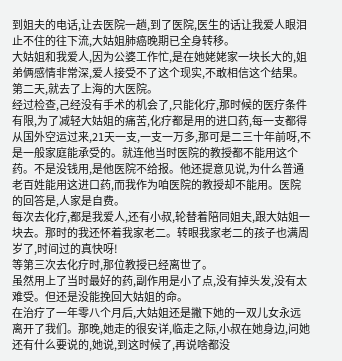到姐夫的电话,让去医院一趟,到了医院,医生的话让我爱人眼泪止不住的往下流,大姑姐肺癌晚期已全身转移。
大姑姐和我爱人,因为公婆工作忙,是在她姥姥家一块长大的,姐弟俩感情非常深,爱人接受不了这个现实,不敢相信这个结果。第二天,就去了上海的大医院。
经过检查,己经没有手术的机会了,只能化疗,那时候的医疗条件有限,为了减轻大姑姐的痛苦,化疗都是用的进口药,每一支都得从国外空运过来,21天一支,一支一万多,那可是二三十年前呀,不是一般家庭能承受的。就连他当时医院的教授都不能用这个药。不是没钱用,是他医院不给报。他还提意见说,为什么普通老百姓能用这进口药,而我作为咱医院的教授却不能用。医院的回答是,人家是自费。
每次去化疗,都是我爱人,还有小叔,轮替着陪同姐夫,跟大姑姐一块去。那时的我还怀着我家老二。转眼我家老二的孩子也满周岁了,时间过的真快呀!
等第三次去化疗时,那位教授已经离世了。
虽然用上了当时最好的药,副作用是小了点,没有掉头发,没有太难受。但还是没能挽回大姑姐的命。
在治疗了一年零八个月后,大姑姐还是撇下她的一双儿女永远离开了我们。那晚,她走的很安详,临走之际,小叔在她身边,问她还有什么要说的,她说,到这时候了,再说啥都没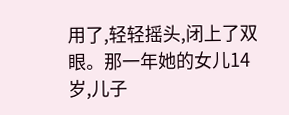用了,轻轻摇头,闭上了双眼。那一年她的女儿14岁,儿子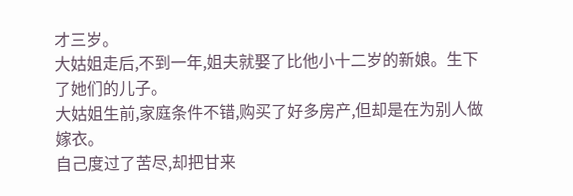才三岁。
大姑姐走后,不到一年,姐夫就娶了比他小十二岁的新娘。生下了她们的儿子。
大姑姐生前,家庭条件不错,购买了好多房产,但却是在为别人做嫁衣。
自己度过了苦尽,却把甘来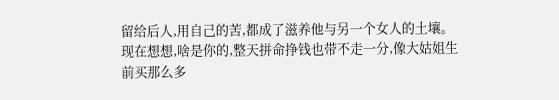留给后人,用自己的苦,都成了滋养他与另一个女人的土壤。
现在想想,啥是你的,整天拼命挣钱也带不走一分,像大姑姐生前买那么多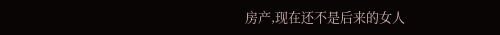房产,现在还不是后来的女人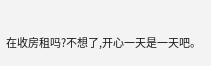在收房租吗?不想了,开心一天是一天吧。